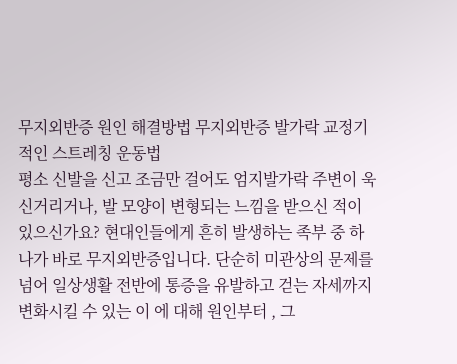무지외반증 원인 해결방법 무지외반증 발가락 교정기 적인 스트레칭 운동법
평소 신발을 신고 조금만 걸어도 엄지발가락 주변이 욱신거리거나, 발 모양이 변형되는 느낌을 받으신 적이 있으신가요? 현대인들에게 흔히 발생하는 족부 중 하나가 바로 무지외반증입니다. 단순히 미관상의 문제를 넘어 일상생활 전반에 통증을 유발하고 걷는 자세까지 변화시킬 수 있는 이 에 대해 원인부터 , 그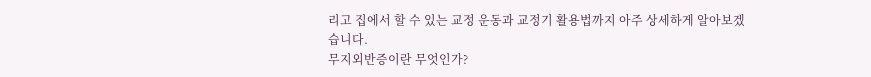리고 집에서 할 수 있는 교정 운동과 교정기 활용법까지 아주 상세하게 알아보겠습니다.
무지외반증이란 무엇인가?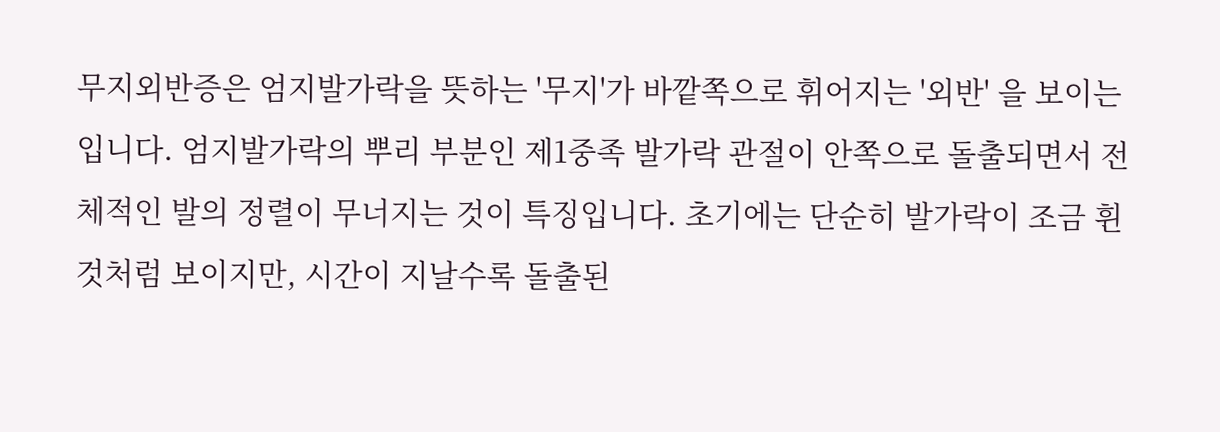무지외반증은 엄지발가락을 뜻하는 '무지'가 바깥쪽으로 휘어지는 '외반' 을 보이는 입니다. 엄지발가락의 뿌리 부분인 제1중족 발가락 관절이 안쪽으로 돌출되면서 전체적인 발의 정렬이 무너지는 것이 특징입니다. 초기에는 단순히 발가락이 조금 휜 것처럼 보이지만, 시간이 지날수록 돌출된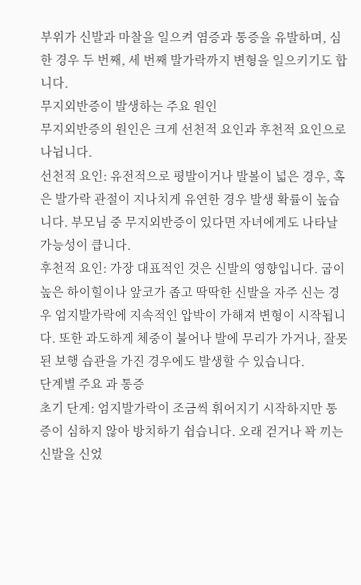부위가 신발과 마찰을 일으켜 염증과 통증을 유발하며, 심한 경우 두 번째, 세 번째 발가락까지 변형을 일으키기도 합니다.
무지외반증이 발생하는 주요 원인
무지외반증의 원인은 크게 선천적 요인과 후천적 요인으로 나뉩니다.
선천적 요인: 유전적으로 평발이거나 발볼이 넓은 경우, 혹은 발가락 관절이 지나치게 유연한 경우 발생 확률이 높습니다. 부모님 중 무지외반증이 있다면 자녀에게도 나타날 가능성이 큽니다.
후천적 요인: 가장 대표적인 것은 신발의 영향입니다. 굽이 높은 하이힐이나 앞코가 좁고 딱딱한 신발을 자주 신는 경우 엄지발가락에 지속적인 압박이 가해져 변형이 시작됩니다. 또한 과도하게 체중이 불어나 발에 무리가 가거나, 잘못된 보행 습관을 가진 경우에도 발생할 수 있습니다.
단계별 주요 과 통증
초기 단계: 엄지발가락이 조금씩 휘어지기 시작하지만 통증이 심하지 않아 방치하기 쉽습니다. 오래 걷거나 꽉 끼는 신발을 신었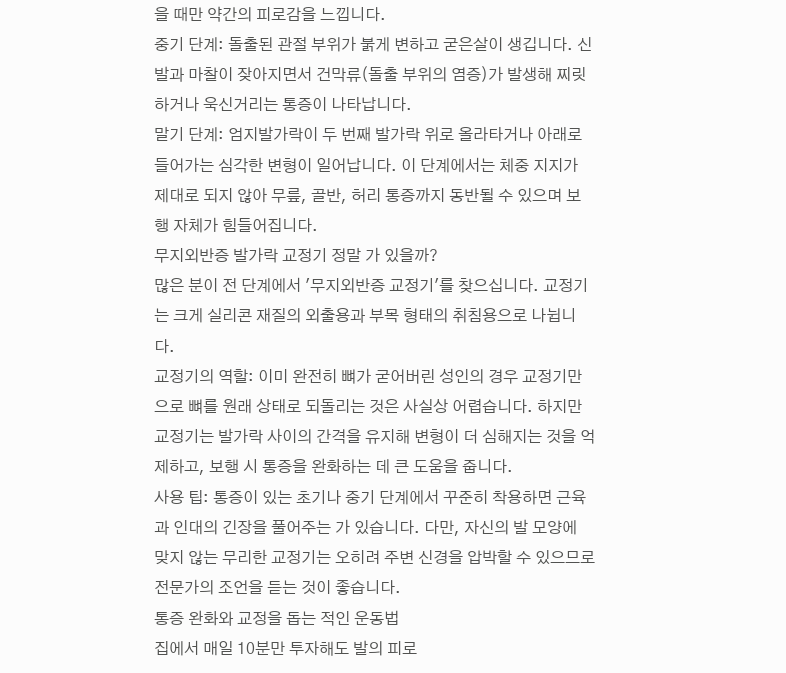을 때만 약간의 피로감을 느낍니다.
중기 단계: 돌출된 관절 부위가 붉게 변하고 굳은살이 생깁니다. 신발과 마찰이 잦아지면서 건막류(돌출 부위의 염증)가 발생해 찌릿하거나 욱신거리는 통증이 나타납니다.
말기 단계: 엄지발가락이 두 번째 발가락 위로 올라타거나 아래로 들어가는 심각한 변형이 일어납니다. 이 단계에서는 체중 지지가 제대로 되지 않아 무릎, 골반, 허리 통증까지 동반될 수 있으며 보행 자체가 힘들어집니다.
무지외반증 발가락 교정기 정말 가 있을까?
많은 분이 전 단계에서 '무지외반증 교정기'를 찾으십니다. 교정기는 크게 실리콘 재질의 외출용과 부목 형태의 취침용으로 나뉩니다.
교정기의 역할: 이미 완전히 뼈가 굳어버린 성인의 경우 교정기만으로 뼈를 원래 상태로 되돌리는 것은 사실상 어렵습니다. 하지만 교정기는 발가락 사이의 간격을 유지해 변형이 더 심해지는 것을 억제하고, 보행 시 통증을 완화하는 데 큰 도움을 줍니다.
사용 팁: 통증이 있는 초기나 중기 단계에서 꾸준히 착용하면 근육과 인대의 긴장을 풀어주는 가 있습니다. 다만, 자신의 발 모양에 맞지 않는 무리한 교정기는 오히려 주변 신경을 압박할 수 있으므로 전문가의 조언을 듣는 것이 좋습니다.
통증 완화와 교정을 돕는 적인 운동법
집에서 매일 10분만 투자해도 발의 피로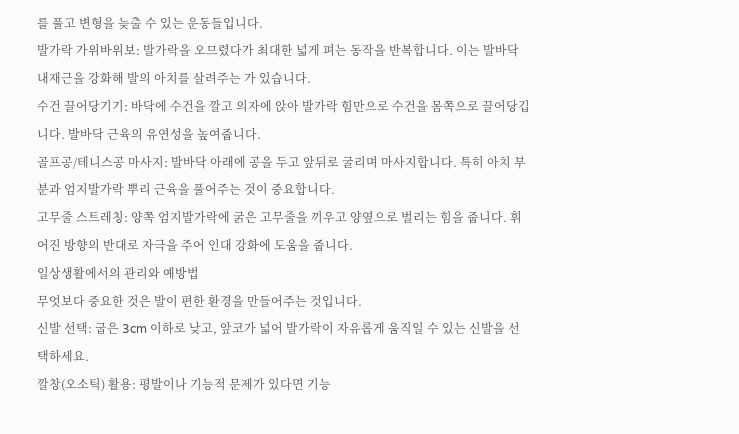를 풀고 변형을 늦출 수 있는 운동들입니다.
발가락 가위바위보: 발가락을 오므렸다가 최대한 넓게 펴는 동작을 반복합니다. 이는 발바닥 내재근을 강화해 발의 아치를 살려주는 가 있습니다.
수건 끌어당기기: 바닥에 수건을 깔고 의자에 앉아 발가락 힘만으로 수건을 몸쪽으로 끌어당깁니다. 발바닥 근육의 유연성을 높여줍니다.
골프공/테니스공 마사지: 발바닥 아래에 공을 두고 앞뒤로 굴리며 마사지합니다. 특히 아치 부분과 엄지발가락 뿌리 근육을 풀어주는 것이 중요합니다.
고무줄 스트레칭: 양쪽 엄지발가락에 굵은 고무줄을 끼우고 양옆으로 벌리는 힘을 줍니다. 휘어진 방향의 반대로 자극을 주어 인대 강화에 도움을 줍니다.
일상생활에서의 관리와 예방법
무엇보다 중요한 것은 발이 편한 환경을 만들어주는 것입니다.
신발 선택: 굽은 3cm 이하로 낮고, 앞코가 넓어 발가락이 자유롭게 움직일 수 있는 신발을 선택하세요.
깔창(오소틱) 활용: 평발이나 기능적 문제가 있다면 기능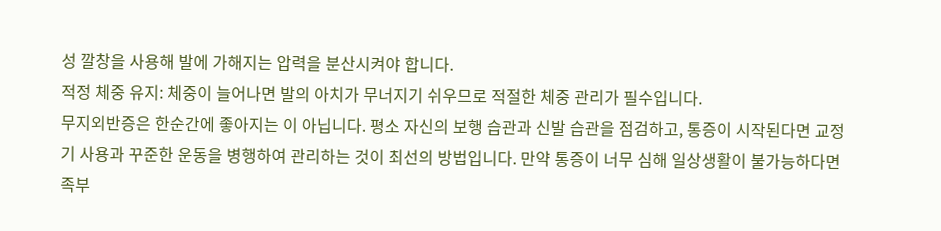성 깔창을 사용해 발에 가해지는 압력을 분산시켜야 합니다.
적정 체중 유지: 체중이 늘어나면 발의 아치가 무너지기 쉬우므로 적절한 체중 관리가 필수입니다.
무지외반증은 한순간에 좋아지는 이 아닙니다. 평소 자신의 보행 습관과 신발 습관을 점검하고, 통증이 시작된다면 교정기 사용과 꾸준한 운동을 병행하여 관리하는 것이 최선의 방법입니다. 만약 통증이 너무 심해 일상생활이 불가능하다면 족부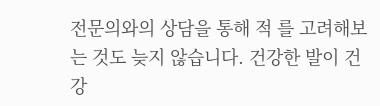전문의와의 상담을 통해 적 를 고려해보는 것도 늦지 않습니다. 건강한 발이 건강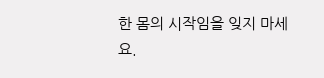한 몸의 시작임을 잊지 마세요.